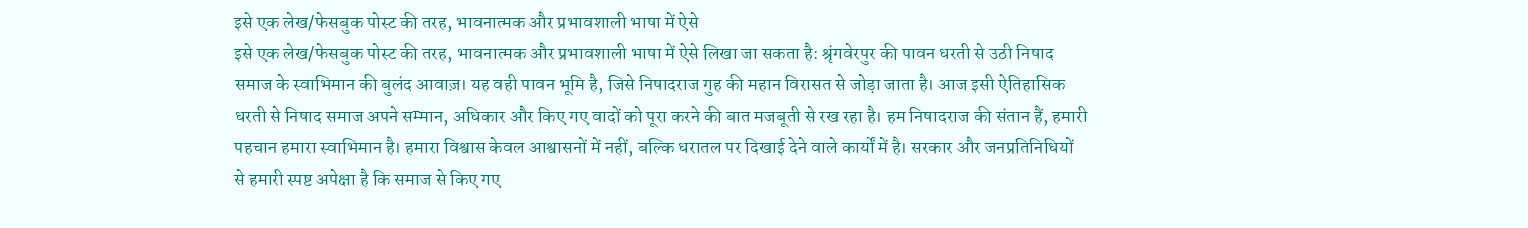इसे एक लेख/फेसबुक पोस्ट की तरह, भावनात्मक और प्रभावशाली भाषा में ऐसे
इसे एक लेख/फेसबुक पोस्ट की तरह, भावनात्मक और प्रभावशाली भाषा में ऐसे लिखा जा सकता है: श्रृंगवेरपुर की पावन धरती से उठी निषाद समाज के स्वाभिमान की बुलंद आवाज़। यह वही पावन भूमि है, जिसे निषादराज गुह की महान विरासत से जोड़ा जाता है। आज इसी ऐतिहासिक धरती से निषाद समाज अपने सम्मान, अधिकार और किए गए वादों को पूरा करने की बात मजबूती से रख रहा है। हम निषादराज की संतान हैं, हमारी पहचान हमारा स्वाभिमान है। हमारा विश्वास केवल आश्वासनों में नहीं, बल्कि धरातल पर दिखाई देने वाले कार्यों में है। सरकार और जनप्रतिनिधियों से हमारी स्पष्ट अपेक्षा है कि समाज से किए गए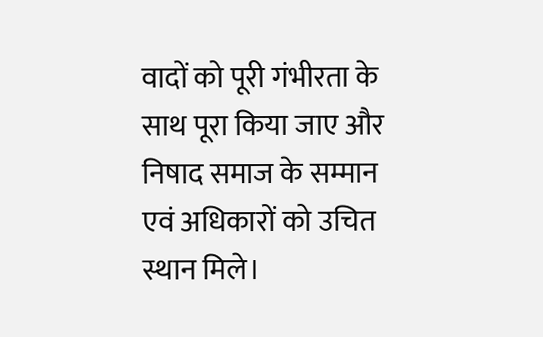वादों को पूरी गंभीरता के साथ पूरा किया जाए और निषाद समाज के सम्मान एवं अधिकारों को उचित स्थान मिले।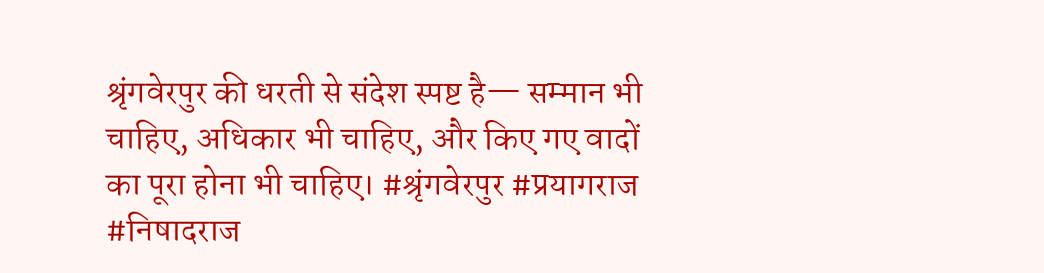श्रृंगवेरपुर की धरती से संदेश स्पष्ट है— सम्मान भी चाहिए, अधिकार भी चाहिए, और किए गए वादों का पूरा होना भी चाहिए। #श्रृंगवेरपुर #प्रयागराज #निषादराज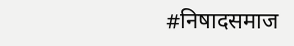#निषादसमाज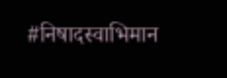#निषादस्वाभिमान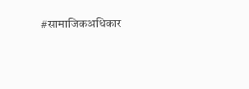#सामाजिकअधिकार